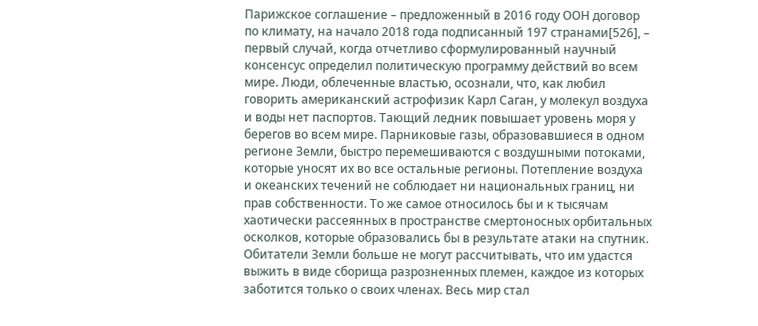Парижское соглашение – предложенный в 2016 году ООН договор по климату, на начало 2018 года подписанный 197 странами[526], – первый случай, когда отчетливо сформулированный научный консенсус определил политическую программу действий во всем мире. Люди, облеченные властью, осознали, что, как любил говорить американский астрофизик Карл Саган, у молекул воздуха и воды нет паспортов. Тающий ледник повышает уровень моря у берегов во всем мире. Парниковые газы, образовавшиеся в одном регионе Земли, быстро перемешиваются с воздушными потоками, которые уносят их во все остальные регионы. Потепление воздуха и океанских течений не соблюдает ни национальных границ, ни прав собственности. То же самое относилось бы и к тысячам хаотически рассеянных в пространстве смертоносных орбитальных осколков, которые образовались бы в результате атаки на спутник. Обитатели Земли больше не могут рассчитывать, что им удастся выжить в виде сборища разрозненных племен, каждое из которых заботится только о своих членах. Весь мир стал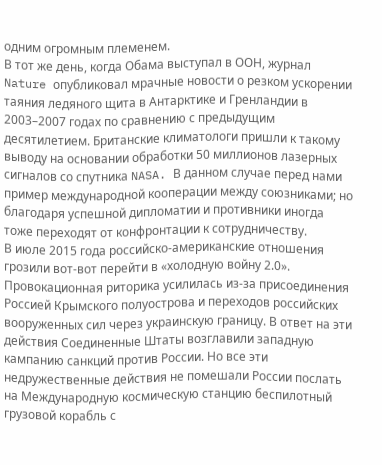одним огромным племенем.
В тот же день, когда Обама выступал в ООН, журнал Nature опубликовал мрачные новости о резком ускорении таяния ледяного щита в Антарктике и Гренландии в 2003–2007 годах по сравнению с предыдущим десятилетием. Британские климатологи пришли к такому выводу на основании обработки 50 миллионов лазерных сигналов со спутника NASA. В данном случае перед нами пример международной кооперации между союзниками; но благодаря успешной дипломатии и противники иногда тоже переходят от конфронтации к сотрудничеству.
В июле 2015 года российско-американские отношения грозили вот-вот перейти в «холодную войну 2.0». Провокационная риторика усилилась из-за присоединения Россией Крымского полуострова и переходов российских вооруженных сил через украинскую границу. В ответ на эти действия Соединенные Штаты возглавили западную кампанию санкций против России. Но все эти недружественные действия не помешали России послать на Международную космическую станцию беспилотный грузовой корабль с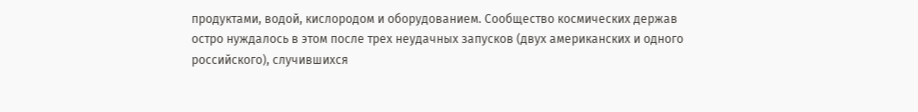продуктами, водой, кислородом и оборудованием. Сообщество космических держав остро нуждалось в этом после трех неудачных запусков (двух американских и одного российского), случившихся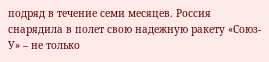подряд в течение семи месяцев. Россия снарядила в полет свою надежную ракету «Союз-У» – не только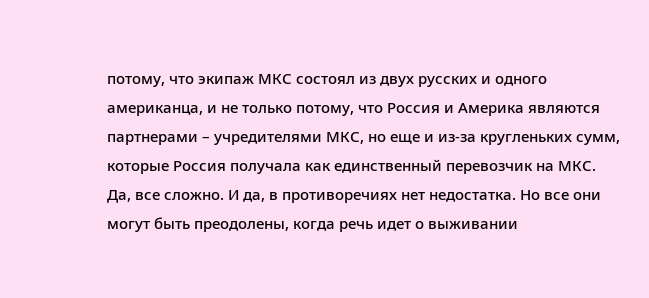потому, что экипаж МКС состоял из двух русских и одного американца, и не только потому, что Россия и Америка являются партнерами – учредителями МКС, но еще и из-за кругленьких сумм, которые Россия получала как единственный перевозчик на МКС.
Да, все сложно. И да, в противоречиях нет недостатка. Но все они могут быть преодолены, когда речь идет о выживании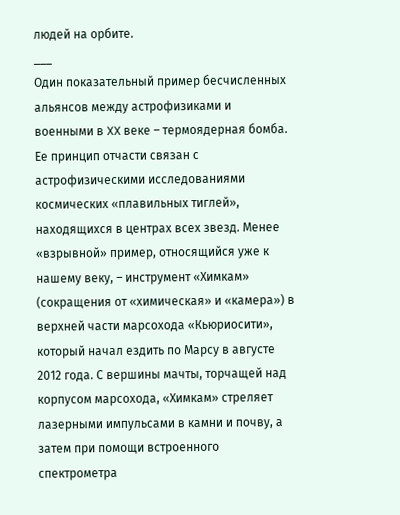людей на орбите.
___
Один показательный пример бесчисленных альянсов между астрофизиками и военными в XX веке – термоядерная бомба. Ее принцип отчасти связан с астрофизическими исследованиями космических «плавильных тиглей», находящихся в центрах всех звезд. Менее «взрывной» пример, относящийся уже к нашему веку, – инструмент «Химкам» (сокращения от «химическая» и «камера») в верхней части марсохода «Кьюриосити», который начал ездить по Марсу в августе 2012 года. С вершины мачты, торчащей над корпусом марсохода, «Химкам» стреляет лазерными импульсами в камни и почву, а затем при помощи встроенного спектрометра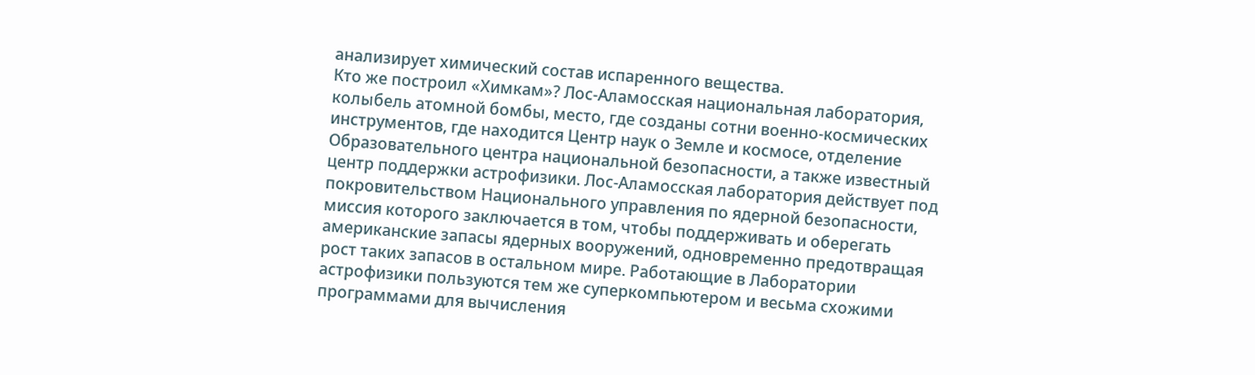анализирует химический состав испаренного вещества.
Кто же построил «Химкам»? Лос-Аламосская национальная лаборатория, колыбель атомной бомбы, место, где созданы сотни военно-космических инструментов, где находится Центр наук о Земле и космосе, отделение Образовательного центра национальной безопасности, а также известный центр поддержки астрофизики. Лос-Аламосская лаборатория действует под покровительством Национального управления по ядерной безопасности, миссия которого заключается в том, чтобы поддерживать и оберегать американские запасы ядерных вооружений, одновременно предотвращая рост таких запасов в остальном мире. Работающие в Лаборатории астрофизики пользуются тем же суперкомпьютером и весьма схожими программами для вычисления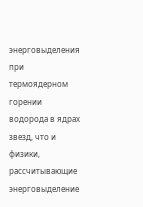энерговыделения при термоядерном горении водорода в ядрах звезд, что и физики, рассчитывающие энерговыделение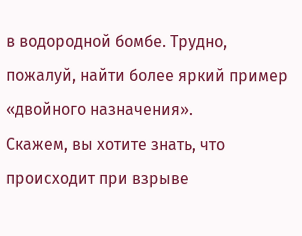в водородной бомбе. Трудно, пожалуй, найти более яркий пример «двойного назначения».
Скажем, вы хотите знать, что происходит при взрыве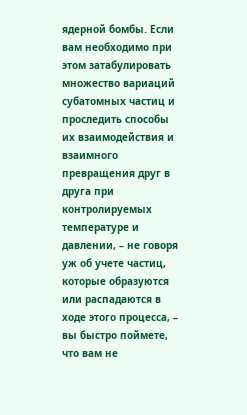ядерной бомбы. Если вам необходимо при этом затабулировать множество вариаций субатомных частиц и проследить способы их взаимодействия и взаимного превращения друг в друга при контролируемых температуре и давлении, – не говоря уж об учете частиц, которые образуются или распадаются в ходе этого процесса, – вы быстро поймете, что вам не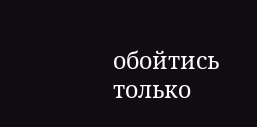обойтись только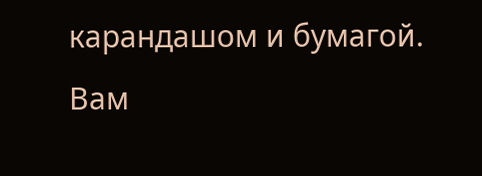карандашом и бумагой. Вам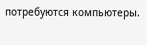потребуются компьютеры.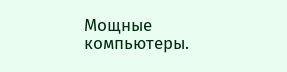Мощные компьютеры.